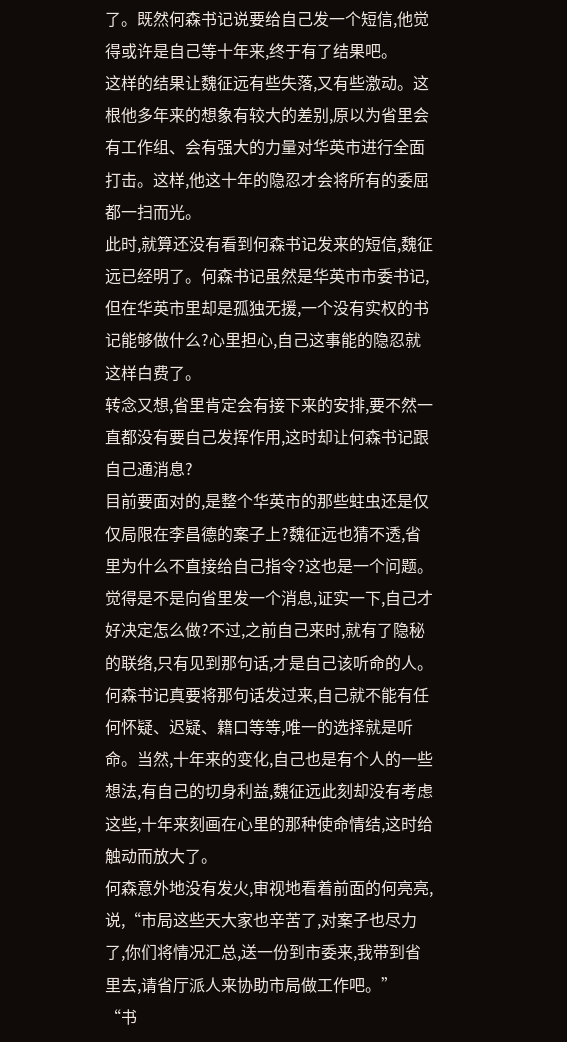了。既然何森书记说要给自己发一个短信,他觉得或许是自己等十年来,终于有了结果吧。
这样的结果让魏征远有些失落,又有些激动。这根他多年来的想象有较大的差别,原以为省里会有工作组、会有强大的力量对华英市进行全面打击。这样,他这十年的隐忍才会将所有的委屈都一扫而光。
此时,就算还没有看到何森书记发来的短信,魏征远已经明了。何森书记虽然是华英市市委书记,但在华英市里却是孤独无援,一个没有实权的书记能够做什么?心里担心,自己这事能的隐忍就这样白费了。
转念又想,省里肯定会有接下来的安排,要不然一直都没有要自己发挥作用,这时却让何森书记跟自己通消息?
目前要面对的,是整个华英市的那些蛀虫还是仅仅局限在李昌德的案子上?魏征远也猜不透,省里为什么不直接给自己指令?这也是一个问题。觉得是不是向省里发一个消息,证实一下,自己才好决定怎么做?不过,之前自己来时,就有了隐秘的联络,只有见到那句话,才是自己该听命的人。
何森书记真要将那句话发过来,自己就不能有任何怀疑、迟疑、籍口等等,唯一的选择就是听命。当然,十年来的变化,自己也是有个人的一些想法,有自己的切身利益,魏征远此刻却没有考虑这些,十年来刻画在心里的那种使命情结,这时给触动而放大了。
何森意外地没有发火,审视地看着前面的何亮亮,说,“市局这些天大家也辛苦了,对案子也尽力了,你们将情况汇总,送一份到市委来,我带到省里去,请省厅派人来协助市局做工作吧。”
“书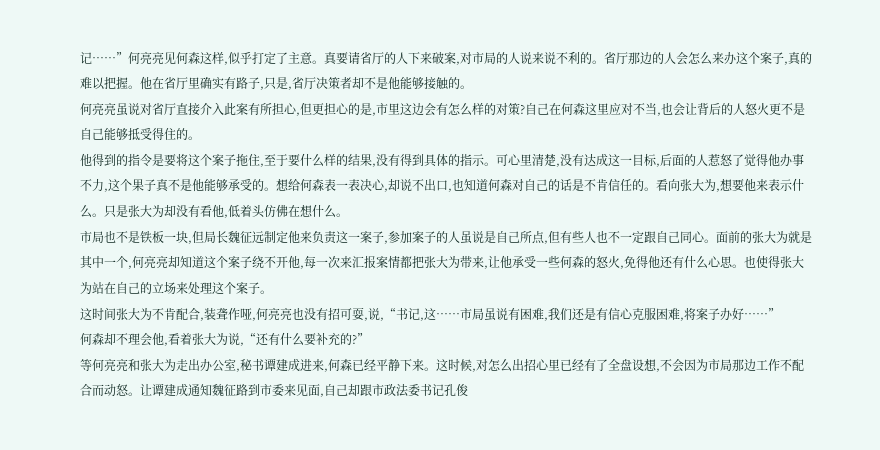记……”何亮亮见何森这样,似乎打定了主意。真要请省厅的人下来破案,对市局的人说来说不利的。省厅那边的人会怎么来办这个案子,真的难以把握。他在省厅里确实有路子,只是,省厅决策者却不是他能够接触的。
何亮亮虽说对省厅直接介入此案有所担心,但更担心的是,市里这边会有怎么样的对策?自己在何森这里应对不当,也会让背后的人怒火更不是自己能够抵受得住的。
他得到的指令是要将这个案子拖住,至于要什么样的结果,没有得到具体的指示。可心里清楚,没有达成这一目标,后面的人惹怒了觉得他办事不力,这个果子真不是他能够承受的。想给何森表一表决心,却说不出口,也知道何森对自己的话是不肯信任的。看向张大为,想要他来表示什么。只是张大为却没有看他,低着头仿佛在想什么。
市局也不是铁板一块,但局长魏征远制定他来负责这一案子,参加案子的人虽说是自己所点,但有些人也不一定跟自己同心。面前的张大为就是其中一个,何亮亮却知道这个案子绕不开他,每一次来汇报案情都把张大为带来,让他承受一些何森的怒火,免得他还有什么心思。也使得张大为站在自己的立场来处理这个案子。
这时间张大为不肯配合,装聋作哑,何亮亮也没有招可耍,说,“书记,这……市局虽说有困难,我们还是有信心克服困难,将案子办好……”
何森却不理会他,看着张大为说,“还有什么要补充的?”
等何亮亮和张大为走出办公室,秘书谭建成进来,何森已经平静下来。这时候,对怎么出招心里已经有了全盘设想,不会因为市局那边工作不配合而动怒。让谭建成通知魏征路到市委来见面,自己却跟市政法委书记孔俊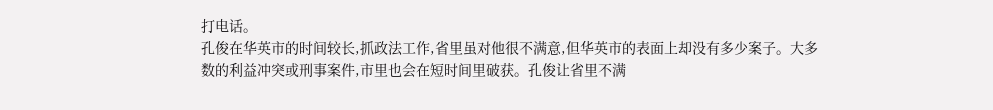打电话。
孔俊在华英市的时间较长,抓政法工作,省里虽对他很不满意,但华英市的表面上却没有多少案子。大多数的利益冲突或刑事案件,市里也会在短时间里破获。孔俊让省里不满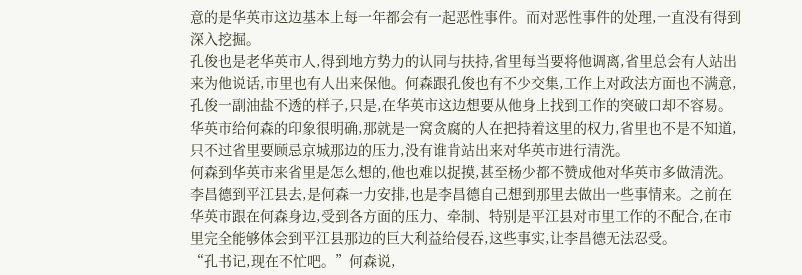意的是华英市这边基本上每一年都会有一起恶性事件。而对恶性事件的处理,一直没有得到深入挖掘。
孔俊也是老华英市人,得到地方势力的认同与扶持,省里每当要将他调离,省里总会有人站出来为他说话,市里也有人出来保他。何森跟孔俊也有不少交集,工作上对政法方面也不满意,孔俊一副油盐不透的样子,只是,在华英市这边想要从他身上找到工作的突破口却不容易。
华英市给何森的印象很明确,那就是一窝贪腐的人在把持着这里的权力,省里也不是不知道,只不过省里要顾忌京城那边的压力,没有谁肯站出来对华英市进行清洗。
何森到华英市来省里是怎么想的,他也难以捉摸,甚至杨少都不赞成他对华英市多做清洗。李昌德到平江县去,是何森一力安排,也是李昌德自己想到那里去做出一些事情来。之前在华英市跟在何森身边,受到各方面的压力、牵制、特别是平江县对市里工作的不配合,在市里完全能够体会到平江县那边的巨大利益给侵吞,这些事实,让李昌德无法忍受。
“孔书记,现在不忙吧。”何森说,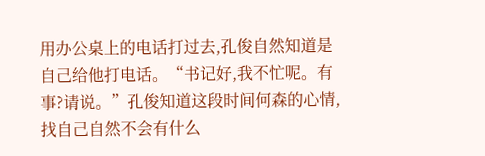用办公桌上的电话打过去,孔俊自然知道是自己给他打电话。“书记好,我不忙呢。有事?请说。”孔俊知道这段时间何森的心情,找自己自然不会有什么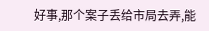好事,那个案子丢给市局去弄,能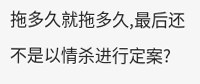拖多久就拖多久,最后还不是以情杀进行定案?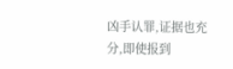凶手认罪,证据也充分,即使报到